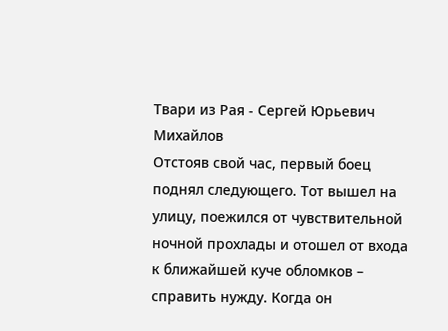Твари из Рая - Сергей Юрьевич Михайлов
Отстояв свой час, первый боец поднял следующего. Тот вышел на улицу, поежился от чувствительной ночной прохлады и отошел от входа к ближайшей куче обломков – справить нужду. Когда он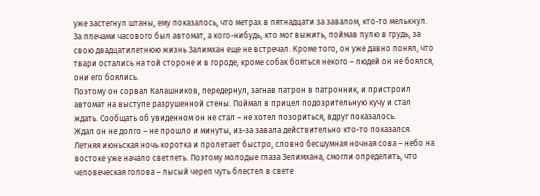уже застегнул штаны, ему показалось, что метрах в пятнадцати за завалом, кто-то мелькнул. За плечами часового был автомат, а кого-нибудь, кто мог выжить, поймав пулю в грудь, за свою двадцатилетнюю жизнь Залимхан еще не встречал. Кроме того, он уже давно понял, что твари остались на той стороне и в городе, кроме собак бояться некого – людей он не боялся, они его боялись.
Поэтому он сорвал Калашников, передернул, загнав патрон в патронник, и пристроил автомат на выступе разрушенной стены. Поймал в прицел подозрительную кучу и стал ждать. Сообщать об увиденном он не стал – не хотел позориться, вдруг показалось.
Ждал он не долго – не прошло и минуты, из-за завала действительно кто-то показался. Летняя июньская ночь коротка и пролетает быстро, словно бесшумная ночная сова – небо на востоке уже начало светлеть. Поэтому молодые глаза Зелимхана, смогли определить, что человеческая голова – лысый череп чуть блестел в свете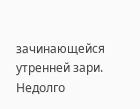зачинающейся утренней зари. Недолго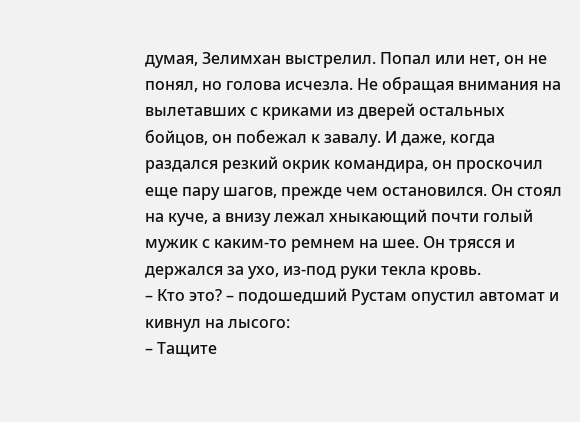думая, Зелимхан выстрелил. Попал или нет, он не понял, но голова исчезла. Не обращая внимания на вылетавших с криками из дверей остальных бойцов, он побежал к завалу. И даже, когда раздался резкий окрик командира, он проскочил еще пару шагов, прежде чем остановился. Он стоял на куче, а внизу лежал хныкающий почти голый мужик с каким-то ремнем на шее. Он трясся и держался за ухо, из-под руки текла кровь.
– Кто это? – подошедший Рустам опустил автомат и кивнул на лысого:
– Тащите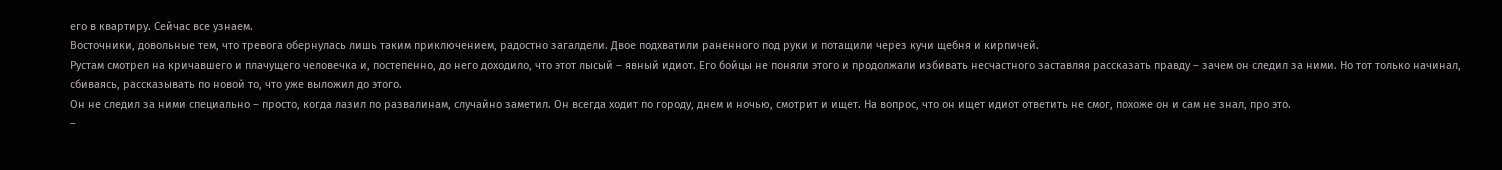его в квартиру. Сейчас все узнаем.
Восточники, довольные тем, что тревога обернулась лишь таким приключением, радостно загалдели. Двое подхватили раненного под руки и потащили через кучи щебня и кирпичей.
Рустам смотрел на кричавшего и плачущего человечка и, постепенно, до него доходило, что этот лысый – явный идиот. Его бойцы не поняли этого и продолжали избивать несчастного заставляя рассказать правду – зачем он следил за ними. Но тот только начинал, сбиваясь, рассказывать по новой то, что уже выложил до этого.
Он не следил за ними специально – просто, когда лазил по развалинам, случайно заметил. Он всегда ходит по городу, днем и ночью, смотрит и ищет. На вопрос, что он ищет идиот ответить не смог, похоже он и сам не знал, про это.
–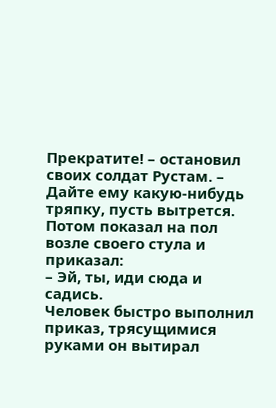Прекратите! – остановил своих солдат Рустам. – Дайте ему какую-нибудь тряпку, пусть вытрется.
Потом показал на пол возле своего стула и приказал:
– Эй, ты, иди сюда и садись.
Человек быстро выполнил приказ, трясущимися руками он вытирал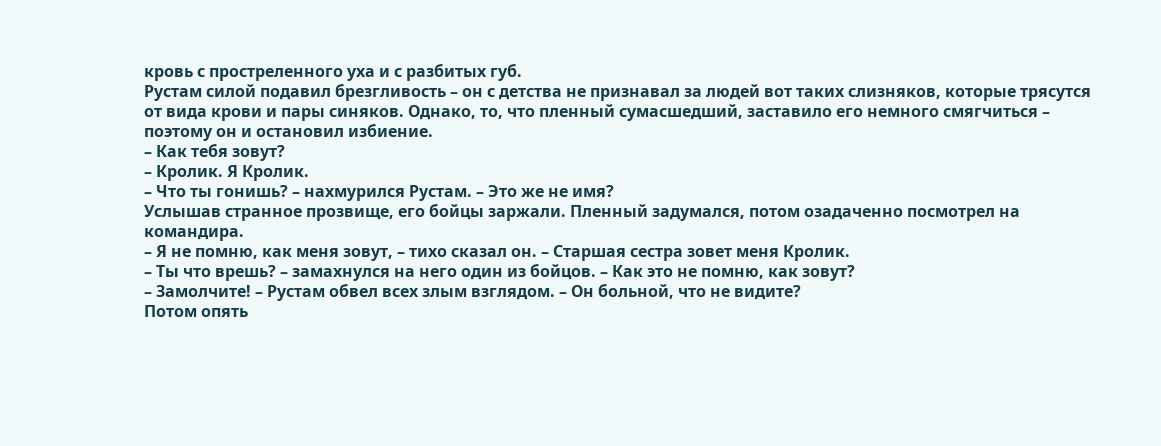кровь с простреленного уха и с разбитых губ.
Рустам силой подавил брезгливость – он с детства не признавал за людей вот таких слизняков, которые трясутся от вида крови и пары синяков. Однако, то, что пленный сумасшедший, заставило его немного смягчиться – поэтому он и остановил избиение.
– Как тебя зовут?
– Кролик. Я Кролик.
– Что ты гонишь? – нахмурился Рустам. – Это же не имя?
Услышав странное прозвище, его бойцы заржали. Пленный задумался, потом озадаченно посмотрел на командира.
– Я не помню, как меня зовут, – тихо сказал он. – Старшая сестра зовет меня Кролик.
– Ты что врешь? – замахнулся на него один из бойцов. – Как это не помню, как зовут?
– Замолчите! – Рустам обвел всех злым взглядом. – Он больной, что не видите?
Потом опять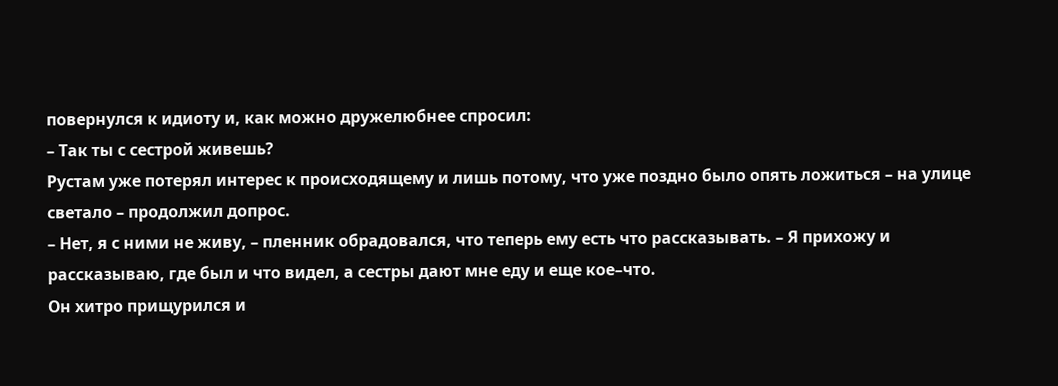повернулся к идиоту и, как можно дружелюбнее спросил:
– Так ты с сестрой живешь?
Рустам уже потерял интерес к происходящему и лишь потому, что уже поздно было опять ложиться – на улице светало – продолжил допрос.
– Нет, я с ними не живу, – пленник обрадовался, что теперь ему есть что рассказывать. – Я прихожу и рассказываю, где был и что видел, а сестры дают мне еду и еще кое–что.
Он хитро прищурился и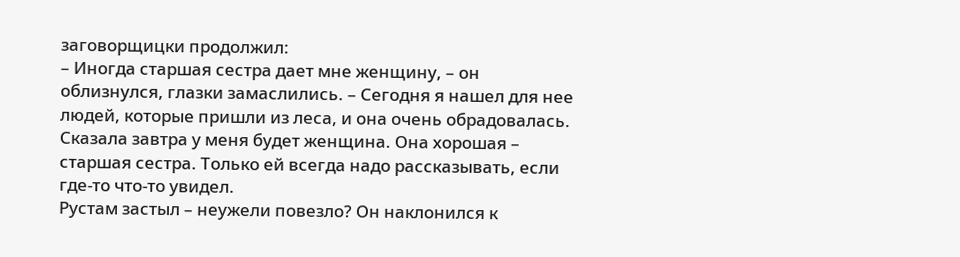заговорщицки продолжил:
– Иногда старшая сестра дает мне женщину, – он облизнулся, глазки замаслились. – Сегодня я нашел для нее людей, которые пришли из леса, и она очень обрадовалась. Сказала завтра у меня будет женщина. Она хорошая – старшая сестра. Только ей всегда надо рассказывать, если где-то что-то увидел.
Рустам застыл – неужели повезло? Он наклонился к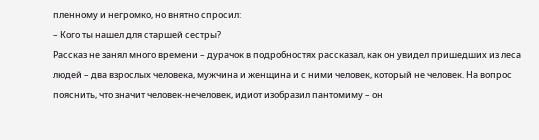пленному и негромко, но внятно спросил:
– Кого ты нашел для старшей сестры?
Рассказ не занял много времени – дурачок в подробностях рассказал, как он увидел пришедших из леса людей – два взрослых человека, мужчина и женщина и с ними человек, который не человек. На вопрос пояснить, что значит человек-нечеловек, идиот изобразил пантомиму – он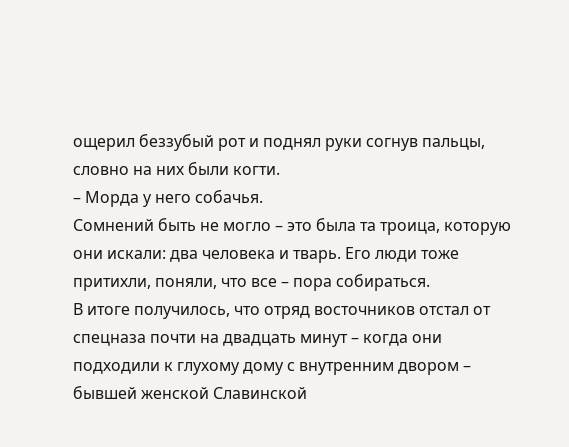ощерил беззубый рот и поднял руки согнув пальцы, словно на них были когти.
– Морда у него собачья.
Сомнений быть не могло – это была та троица, которую они искали: два человека и тварь. Его люди тоже притихли, поняли, что все – пора собираться.
В итоге получилось, что отряд восточников отстал от спецназа почти на двадцать минут – когда они подходили к глухому дому с внутренним двором – бывшей женской Славинской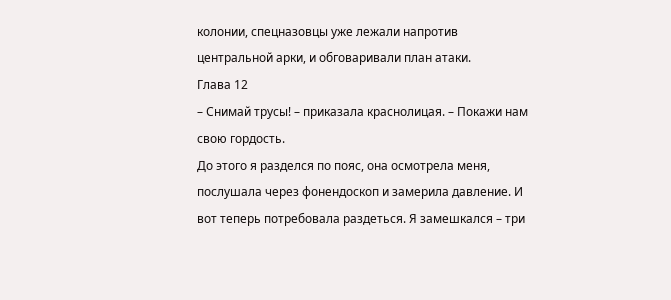колонии, спецназовцы уже лежали напротив центральной арки, и обговаривали план атаки.
Глава 12
– Снимай трусы! – приказала краснолицая. – Покажи нам свою гордость.
До этого я разделся по пояс, она осмотрела меня, послушала через фонендоскоп и замерила давление. И вот теперь потребовала раздеться. Я замешкался – три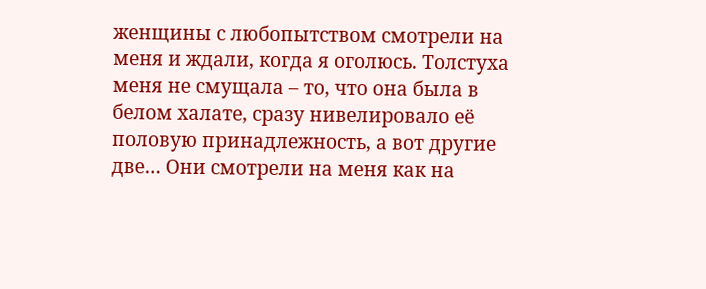женщины с любопытством смотрели на меня и ждали, когда я оголюсь. Толстуха меня не смущала – то, что она была в белом халате, сразу нивелировало её половую принадлежность, а вот другие две… Они смотрели на меня как на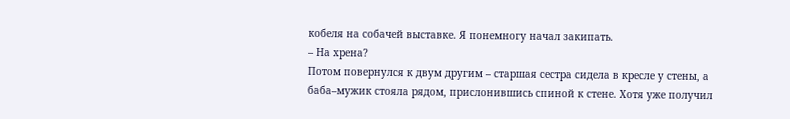кобеля на собачей выставке. Я понемногу начал закипать.
– На хрена?
Потом повернулся к двум другим – старшая сестра сидела в кресле у стены, а баба–мужик стояла рядом, прислонившись спиной к стене. Хотя уже получил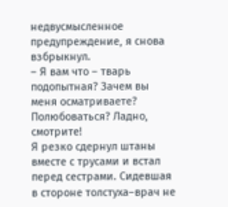недвусмысленное предупреждение, я снова взбрыкнул.
– Я вам что – тварь подопытная? Зачем вы меня осматриваете? Полюбоваться? Ладно, смотрите!
Я резко сдернул штаны вместе с трусами и встал перед сестрами. Сидевшая в стороне толстуха–врач не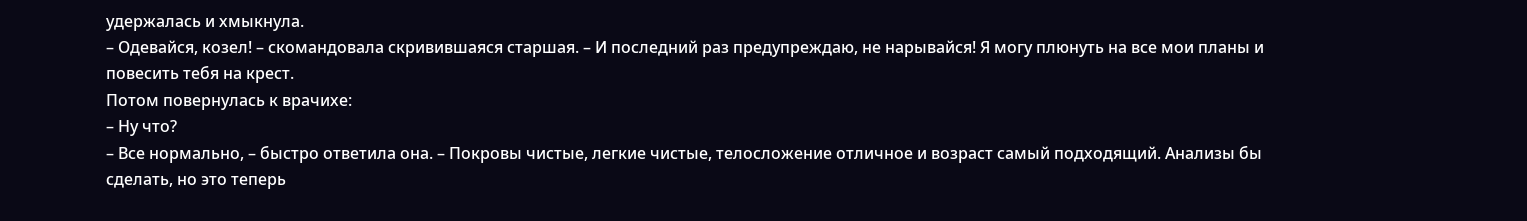удержалась и хмыкнула.
– Одевайся, козел! – скомандовала скривившаяся старшая. – И последний раз предупреждаю, не нарывайся! Я могу плюнуть на все мои планы и повесить тебя на крест.
Потом повернулась к врачихе:
– Ну что?
– Все нормально, – быстро ответила она. – Покровы чистые, легкие чистые, телосложение отличное и возраст самый подходящий. Анализы бы сделать, но это теперь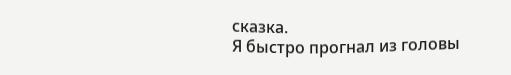сказка.
Я быстро прогнал из головы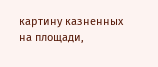картину казненных на площади,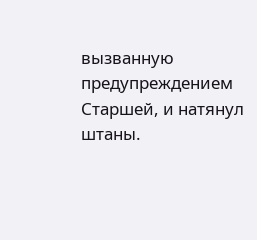вызванную предупреждением Старшей, и натянул штаны.